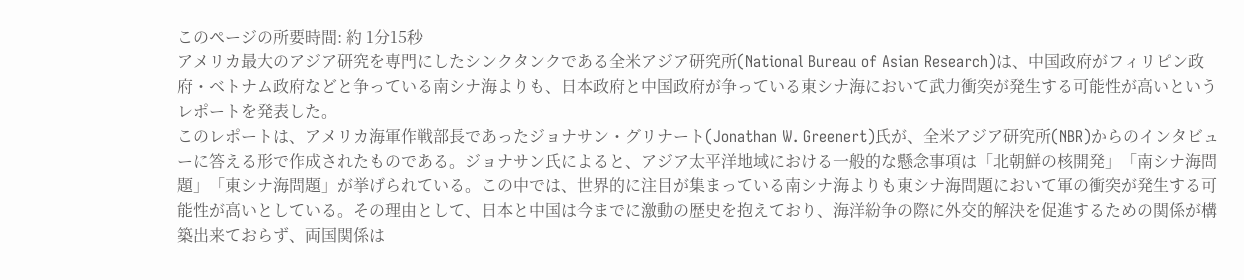このページの所要時間: 約 1分15秒
アメリカ最大のアジア研究を専門にしたシンクタンクである全米アジア研究所(National Bureau of Asian Research)は、中国政府がフィリピン政府・ベトナム政府などと争っている南シナ海よりも、日本政府と中国政府が争っている東シナ海において武力衝突が発生する可能性が高いというレポートを発表した。
このレポートは、アメリカ海軍作戦部長であったジョナサン・グリナート(Jonathan W. Greenert)氏が、全米アジア研究所(NBR)からのインタビューに答える形で作成されたものである。ジョナサン氏によると、アジア太平洋地域における一般的な懸念事項は「北朝鮮の核開発」「南シナ海問題」「東シナ海問題」が挙げられている。この中では、世界的に注目が集まっている南シナ海よりも東シナ海問題において軍の衝突が発生する可能性が高いとしている。その理由として、日本と中国は今までに激動の歴史を抱えており、海洋紛争の際に外交的解決を促進するための関係が構築出来ておらず、両国関係は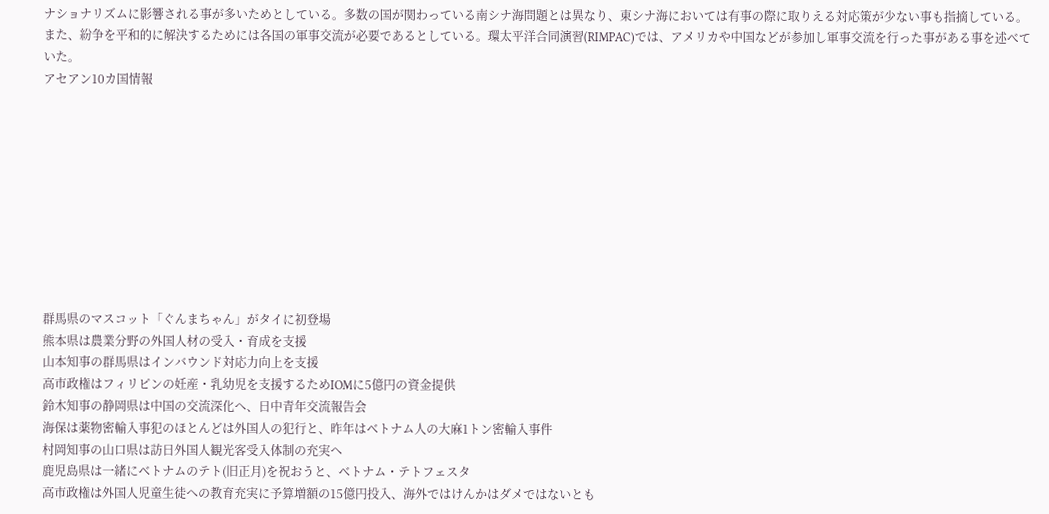ナショナリズムに影響される事が多いためとしている。多数の国が関わっている南シナ海問題とは異なり、東シナ海においては有事の際に取りえる対応策が少ない事も指摘している。
また、紛争を平和的に解決するためには各国の軍事交流が必要であるとしている。環太平洋合同演習(RIMPAC)では、アメリカや中国などが参加し軍事交流を行った事がある事を述べていた。
アセアン10カ国情報










群馬県のマスコット「ぐんまちゃん」がタイに初登場
熊本県は農業分野の外国人材の受入・育成を支援
山本知事の群馬県はインバウンド対応力向上を支援
高市政権はフィリピンの妊産・乳幼児を支援するためIOMに5億円の資金提供
鈴木知事の静岡県は中国の交流深化へ、日中青年交流報告会
海保は薬物密輸入事犯のほとんどは外国人の犯行と、昨年はベトナム人の大麻1トン密輸入事件
村岡知事の山口県は訪日外国人観光客受入体制の充実へ
鹿児島県は一緒にベトナムのテト(旧正月)を祝おうと、ベトナム・テトフェスタ
高市政権は外国人児童生徒への教育充実に予算増額の15億円投入、海外ではけんかはダメではないとも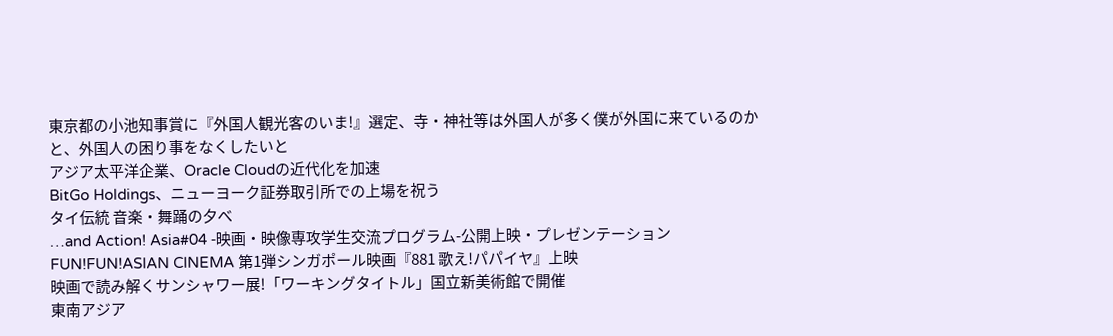東京都の小池知事賞に『外国人観光客のいま!』選定、寺・神社等は外国人が多く僕が外国に来ているのかと、外国人の困り事をなくしたいと
アジア太平洋企業、Oracle Cloudの近代化を加速
BitGo Holdings、ニューヨーク証券取引所での上場を祝う
タイ伝統 音楽・舞踊の夕べ
…and Action! Asia#04 -映画・映像専攻学生交流プログラム-公開上映・プレゼンテーション
FUN!FUN!ASIAN CINEMA 第1弾シンガポール映画『881 歌え!パパイヤ』上映
映画で読み解くサンシャワー展!「ワーキングタイトル」国立新美術館で開催
東南アジア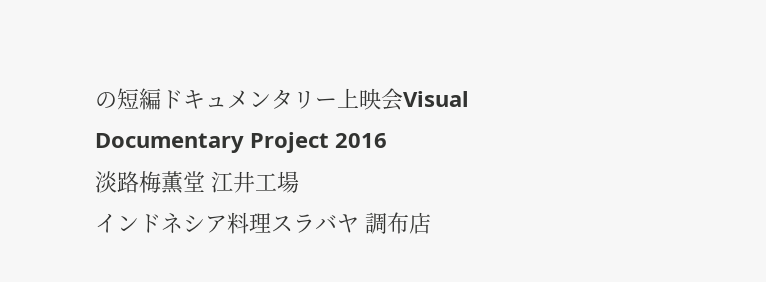の短編ドキュメンタリー上映会Visual Documentary Project 2016
淡路梅薫堂 江井工場
インドネシア料理スラバヤ 調布店